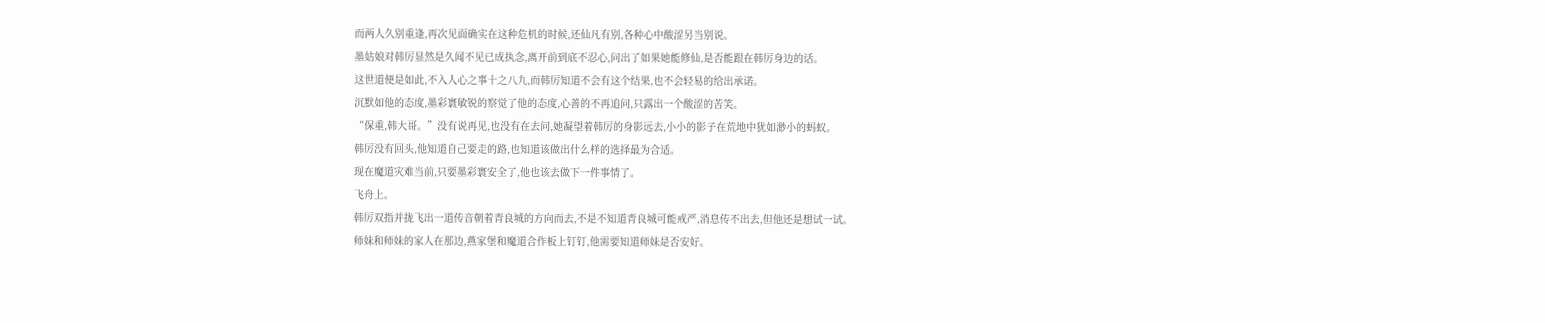而两人久别重逢,再次见面确实在这种危机的时候,还仙凡有别,各种心中酸涩另当别说。
墨姑娘对韩厉显然是久闻不见已成执念,离开前到底不忍心,问出了如果她能修仙,是否能跟在韩厉身边的话。
这世道便是如此,不入人心之事十之八九,而韩厉知道不会有这个结果,也不会轻易的给出承诺。
沉默如他的态度,墨彩寰敏锐的察觉了他的态度,心善的不再追问,只露出一个酸涩的苦笑。
“保重,韩大哥。”没有说再见,也没有在去问,她凝望着韩厉的身影远去,小小的影子在荒地中犹如渺小的蚂蚁。
韩厉没有回头,他知道自己要走的路,也知道该做出什么样的选择最为合适。
现在魔道灾难当前,只要墨彩寰安全了,他也该去做下一件事情了。
飞舟上。
韩厉双指并拢飞出一道传音朝着青良城的方向而去,不是不知道青良城可能戒严,消息传不出去,但他还是想试一试。
师妹和师妹的家人在那边,燕家堡和魔道合作板上钉钉,他需要知道师妹是否安好。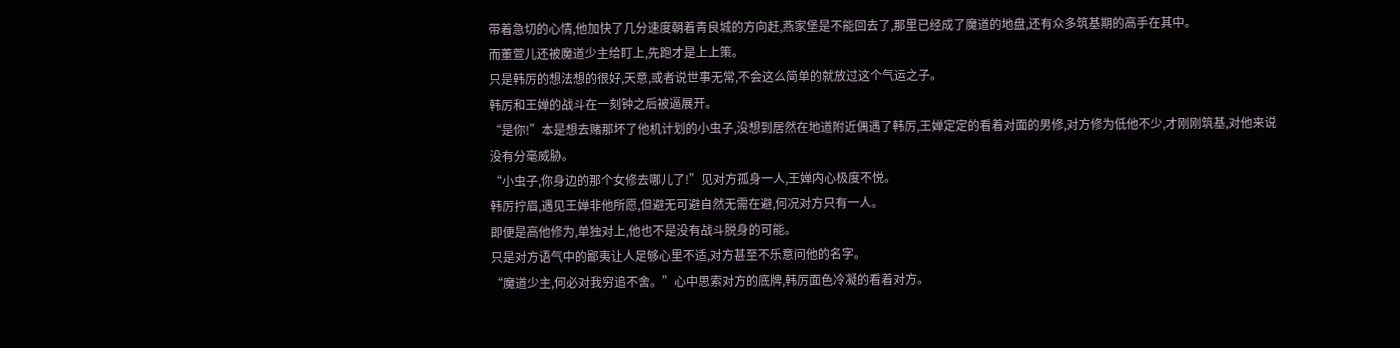带着急切的心情,他加快了几分速度朝着青良城的方向赶,燕家堡是不能回去了,那里已经成了魔道的地盘,还有众多筑基期的高手在其中。
而董萱儿还被魔道少主给盯上,先跑才是上上策。
只是韩厉的想法想的很好,天意,或者说世事无常,不会这么简单的就放过这个气运之子。
韩厉和王婵的战斗在一刻钟之后被逼展开。
“是你!”本是想去赌那坏了他机计划的小虫子,没想到居然在地道附近偶遇了韩厉,王婵定定的看着对面的男修,对方修为低他不少,才刚刚筑基,对他来说没有分毫威胁。
“小虫子,你身边的那个女修去哪儿了!”见对方孤身一人,王婵内心极度不悦。
韩厉拧眉,遇见王婵非他所愿,但避无可避自然无需在避,何况对方只有一人。
即便是高他修为,单独对上,他也不是没有战斗脱身的可能。
只是对方语气中的鄙夷让人足够心里不适,对方甚至不乐意问他的名字。
“魔道少主,何必对我穷追不舍。”心中思索对方的底牌,韩厉面色冷凝的看着对方。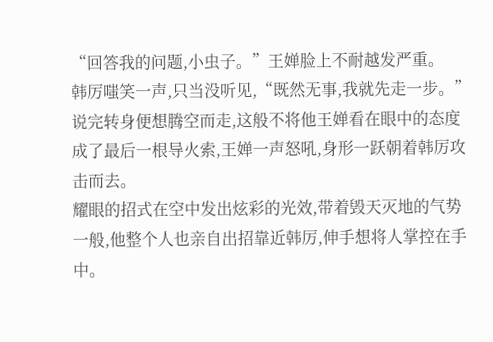“回答我的问题,小虫子。”王婵脸上不耐越发严重。
韩厉嗤笑一声,只当没听见,“既然无事,我就先走一步。”
说完转身便想腾空而走,这般不将他王婵看在眼中的态度成了最后一根导火索,王婵一声怒吼,身形一跃朝着韩厉攻击而去。
耀眼的招式在空中发出炫彩的光效,带着毁天灭地的气势一般,他整个人也亲自出招靠近韩厉,伸手想将人掌控在手中。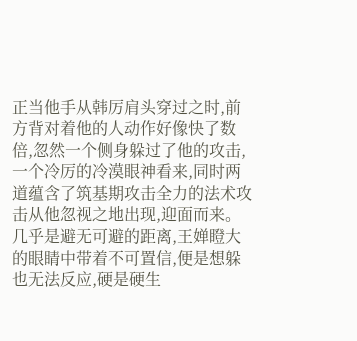正当他手从韩厉肩头穿过之时,前方背对着他的人动作好像快了数倍,忽然一个侧身躲过了他的攻击,一个冷厉的冷漠眼神看来,同时两道蕴含了筑基期攻击全力的法术攻击从他忽视之地出现,迎面而来。
几乎是避无可避的距离,王婵瞪大的眼睛中带着不可置信,便是想躲也无法反应,硬是硬生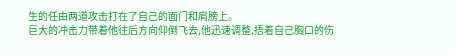生的任由两道攻击打在了自己的面门和肩膀上。
巨大的冲击力带着他往后方向仰倒飞去,他迅速调整,捂着自己胸口的伤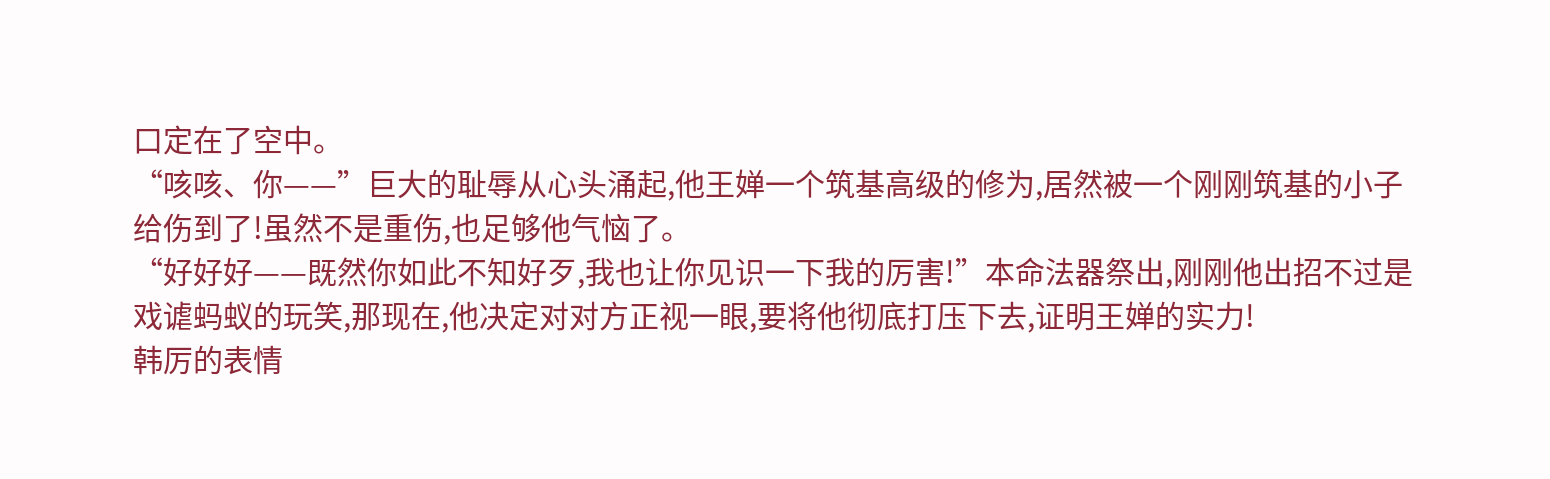口定在了空中。
“咳咳、你——”巨大的耻辱从心头涌起,他王婵一个筑基高级的修为,居然被一个刚刚筑基的小子给伤到了!虽然不是重伤,也足够他气恼了。
“好好好——既然你如此不知好歹,我也让你见识一下我的厉害!”本命法器祭出,刚刚他出招不过是戏谑蚂蚁的玩笑,那现在,他决定对对方正视一眼,要将他彻底打压下去,证明王婵的实力!
韩厉的表情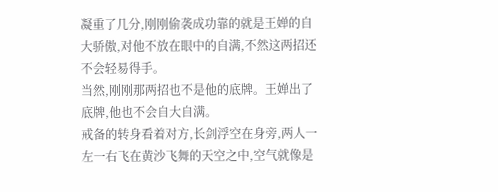凝重了几分,刚刚偷袭成功靠的就是王婵的自大骄傲,对他不放在眼中的自满,不然这两招还不会轻易得手。
当然,刚刚那两招也不是他的底牌。王婵出了底牌,他也不会自大自满。
戒备的转身看着对方,长剑浮空在身旁,两人一左一右飞在黄沙飞舞的天空之中,空气就像是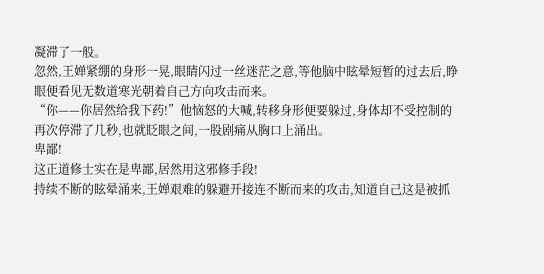凝滞了一般。
忽然,王婵紧绷的身形一晃,眼睛闪过一丝迷茫之意,等他脑中眩晕短暂的过去后,睁眼便看见无数道寒光朝着自己方向攻击而来。
“你——你居然给我下药!”他恼怒的大喊,转移身形便要躲过,身体却不受控制的再次停滞了几秒,也就眨眼之间,一股剧痛从胸口上涌出。
卑鄙!
这正道修士实在是卑鄙,居然用这邪修手段!
持续不断的眩晕涌来,王婵艰难的躲避开接连不断而来的攻击,知道自己这是被抓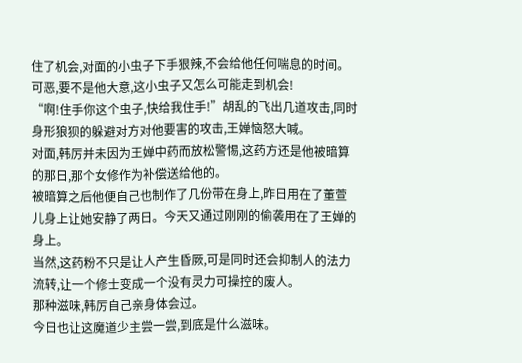住了机会,对面的小虫子下手狠辣,不会给他任何喘息的时间。
可恶,要不是他大意,这小虫子又怎么可能走到机会!
“啊!住手你这个虫子,快给我住手!”胡乱的飞出几道攻击,同时身形狼狈的躲避对方对他要害的攻击,王婵恼怒大喊。
对面,韩厉并未因为王婵中药而放松警惕,这药方还是他被暗算的那日,那个女修作为补偿送给他的。
被暗算之后他便自己也制作了几份带在身上,昨日用在了董萱儿身上让她安静了两日。今天又通过刚刚的偷袭用在了王婵的身上。
当然,这药粉不只是让人产生昏厥,可是同时还会抑制人的法力流转,让一个修士变成一个没有灵力可操控的废人。
那种滋味,韩厉自己亲身体会过。
今日也让这魔道少主尝一尝,到底是什么滋味。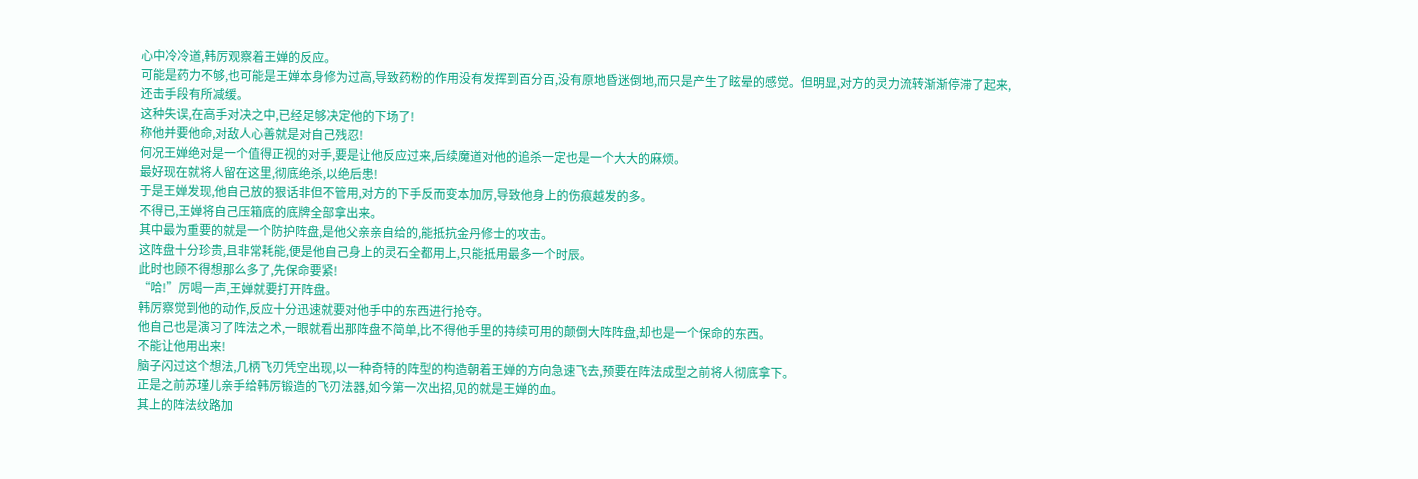心中冷冷道,韩厉观察着王婵的反应。
可能是药力不够,也可能是王婵本身修为过高,导致药粉的作用没有发挥到百分百,没有原地昏迷倒地,而只是产生了眩晕的感觉。但明显,对方的灵力流转渐渐停滞了起来,还击手段有所减缓。
这种失误,在高手对决之中,已经足够决定他的下场了!
称他并要他命,对敌人心善就是对自己残忍!
何况王婵绝对是一个值得正视的对手,要是让他反应过来,后续魔道对他的追杀一定也是一个大大的麻烦。
最好现在就将人留在这里,彻底绝杀,以绝后患!
于是王婵发现,他自己放的狠话非但不管用,对方的下手反而变本加厉,导致他身上的伤痕越发的多。
不得已,王婵将自己压箱底的底牌全部拿出来。
其中最为重要的就是一个防护阵盘,是他父亲亲自给的,能抵抗金丹修士的攻击。
这阵盘十分珍贵,且非常耗能,便是他自己身上的灵石全都用上,只能抵用最多一个时辰。
此时也顾不得想那么多了,先保命要紧!
“哈!”厉喝一声,王婵就要打开阵盘。
韩厉察觉到他的动作,反应十分迅速就要对他手中的东西进行抢夺。
他自己也是演习了阵法之术,一眼就看出那阵盘不简单,比不得他手里的持续可用的颠倒大阵阵盘,却也是一个保命的东西。
不能让他用出来!
脑子闪过这个想法,几柄飞刃凭空出现,以一种奇特的阵型的构造朝着王婵的方向急速飞去,预要在阵法成型之前将人彻底拿下。
正是之前苏瑾儿亲手给韩厉锻造的飞刃法器,如今第一次出招,见的就是王婵的血。
其上的阵法纹路加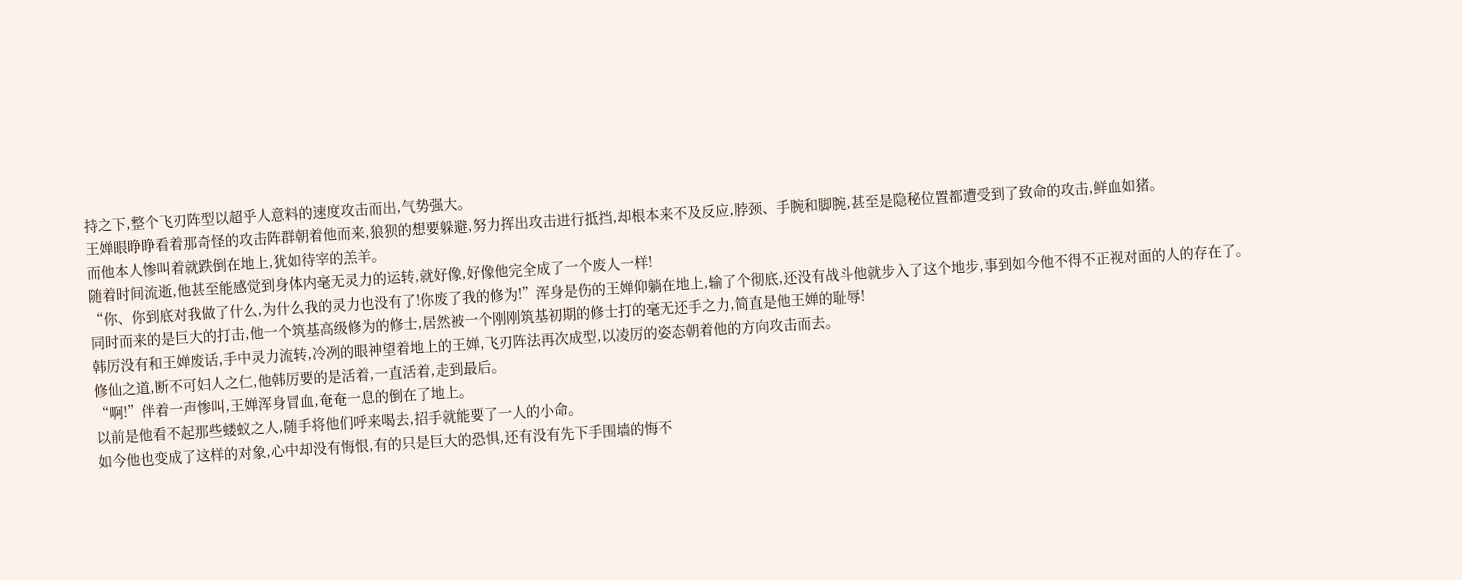持之下,整个飞刃阵型以超乎人意料的速度攻击而出,气势强大。
王婵眼睁睁看着那奇怪的攻击阵群朝着他而来,狼狈的想要躲避,努力挥出攻击进行抵挡,却根本来不及反应,脖颈、手腕和脚腕,甚至是隐秘位置都遭受到了致命的攻击,鲜血如猪。
而他本人惨叫着就跌倒在地上,犹如待宰的羔羊。
随着时间流逝,他甚至能感觉到身体内毫无灵力的运转,就好像,好像他完全成了一个废人一样!
“你、你到底对我做了什么,为什么我的灵力也没有了!你废了我的修为!”浑身是伤的王婵仰躺在地上,输了个彻底,还没有战斗他就步入了这个地步,事到如今他不得不正视对面的人的存在了。
同时而来的是巨大的打击,他一个筑基高级修为的修士,居然被一个刚刚筑基初期的修士打的毫无还手之力,简直是他王婵的耻辱!
韩厉没有和王婵废话,手中灵力流转,冷冽的眼神望着地上的王婵,飞刃阵法再次成型,以凌厉的姿态朝着他的方向攻击而去。
修仙之道,断不可妇人之仁,他韩厉要的是活着,一直活着,走到最后。
“啊!”伴着一声惨叫,王婵浑身冒血,奄奄一息的倒在了地上。
以前是他看不起那些蝼蚁之人,随手将他们呼来喝去,招手就能要了一人的小命。
如今他也变成了这样的对象,心中却没有悔恨,有的只是巨大的恐惧,还有没有先下手围墙的悔不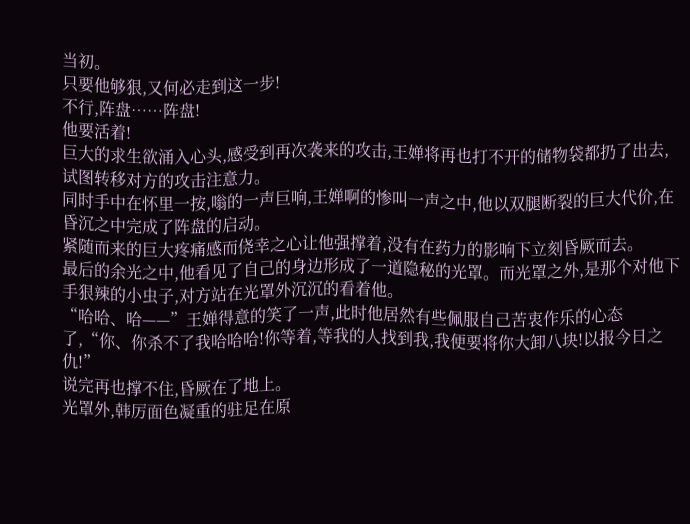当初。
只要他够狠,又何必走到这一步!
不行,阵盘……阵盘!
他要活着!
巨大的求生欲涌入心头,感受到再次袭来的攻击,王婵将再也打不开的储物袋都扔了出去,试图转移对方的攻击注意力。
同时手中在怀里一按,嗡的一声巨响,王婵啊的惨叫一声之中,他以双腿断裂的巨大代价,在昏沉之中完成了阵盘的启动。
紧随而来的巨大疼痛感而侥幸之心让他强撑着,没有在药力的影响下立刻昏厥而去。
最后的余光之中,他看见了自己的身边形成了一道隐秘的光罩。而光罩之外,是那个对他下手狠辣的小虫子,对方站在光罩外沉沉的看着他。
“哈哈、哈——”王婵得意的笑了一声,此时他居然有些佩服自己苦衷作乐的心态了,“你、你杀不了我哈哈哈!你等着,等我的人找到我,我便要将你大卸八块!以报今日之仇!”
说完再也撑不住,昏厥在了地上。
光罩外,韩厉面色凝重的驻足在原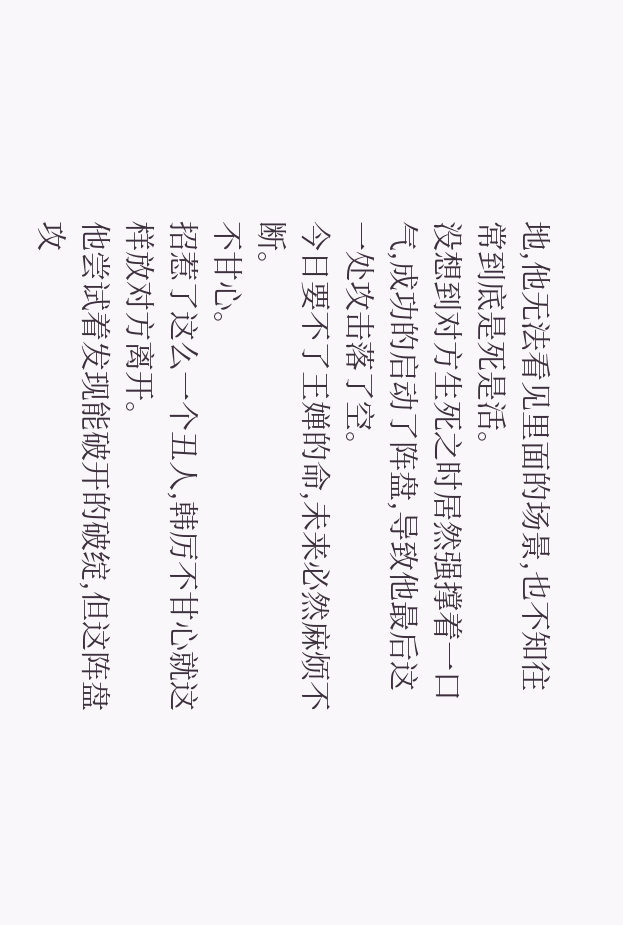地,他无法看见里面的场景,也不知往常到底是死是活。
没想到对方生死之时居然强撑着一口气,成功的启动了阵盘,导致他最后这一处攻击落了空。
今日要不了王婵的命,未来必然麻烦不断。
不甘心。
招惹了这么一个丑人,韩厉不甘心就这样放对方离开。
他尝试着发现能破开的破绽,但这阵盘攻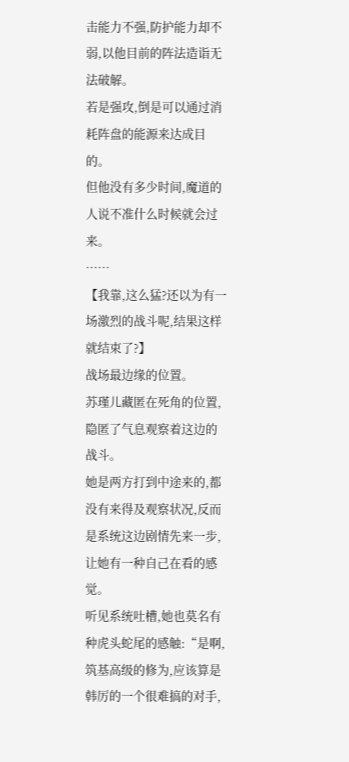击能力不强,防护能力却不弱,以他目前的阵法造诣无法破解。
若是强攻,倒是可以通过消耗阵盘的能源来达成目的。
但他没有多少时间,魔道的人说不准什么时候就会过来。
……
【我靠,这么猛?还以为有一场激烈的战斗呢,结果这样就结束了?】
战场最边缘的位置。
苏瑾儿藏匿在死角的位置,隐匿了气息观察着这边的战斗。
她是两方打到中途来的,都没有来得及观察状况,反而是系统这边剧情先来一步,让她有一种自己在看的感觉。
听见系统吐槽,她也莫名有种虎头蛇尾的感触:“是啊,筑基高级的修为,应该算是韩厉的一个很难搞的对手,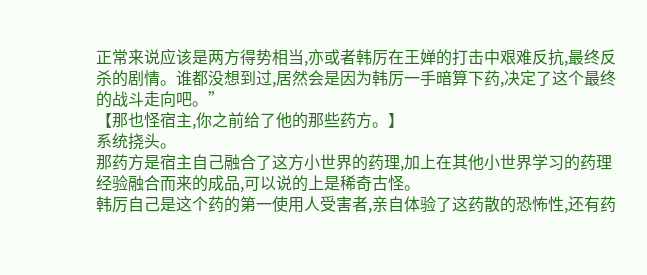正常来说应该是两方得势相当,亦或者韩厉在王婵的打击中艰难反抗,最终反杀的剧情。谁都没想到过,居然会是因为韩厉一手暗算下药,决定了这个最终的战斗走向吧。”
【那也怪宿主,你之前给了他的那些药方。】
系统挠头。
那药方是宿主自己融合了这方小世界的药理,加上在其他小世界学习的药理经验融合而来的成品,可以说的上是稀奇古怪。
韩厉自己是这个药的第一使用人受害者,亲自体验了这药散的恐怖性,还有药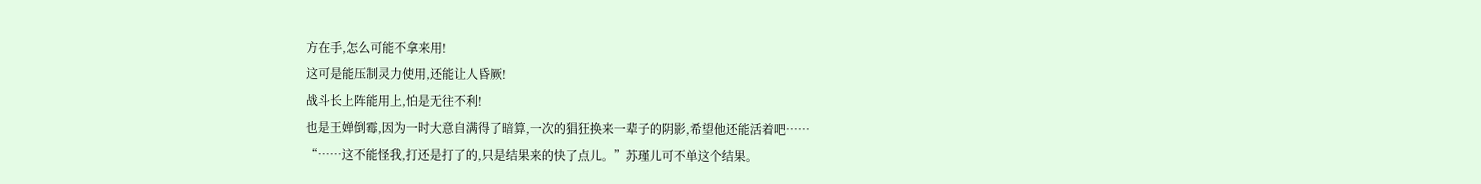方在手,怎么可能不拿来用!
这可是能压制灵力使用,还能让人昏厥!
战斗长上阵能用上,怕是无往不利!
也是王婵倒霉,因为一时大意自满得了暗算,一次的猖狂换来一辈子的阴影,希望他还能活着吧……
“……这不能怪我,打还是打了的,只是结果来的快了点儿。”苏瑾儿可不单这个结果。